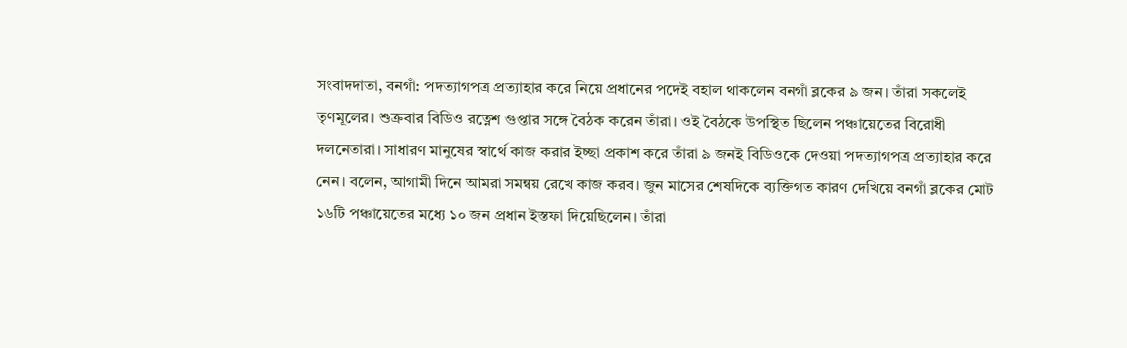সংবাদদাতা, বনগাঁ: পদত্যাগপত্র প্রত্যাহার করে নিয়ে প্রধানের পদেই বহাল থাকলেন বনগাঁ ব্লকের ৯ জন। তাঁরা সকলেই তৃণমূলের। শুক্রবার বিডিও রত্নেশ গুপ্তার সঙ্গে বৈঠক করেন তাঁরা। ওই বৈঠকে উপস্থিত ছিলেন পঞ্চায়েতের বিরোধী দলনেতারা। সাধারণ মানুষের স্বার্থে কাজ করার ইচ্ছা প্রকাশ করে তাঁরা ৯ জনই বিডিওকে দেওয়া পদত্যাগপত্র প্রত্যাহার করে নেন। বলেন, আগামী দিনে আমরা সমন্বয় রেখে কাজ করব। জুন মাসের শেষদিকে ব্যক্তিগত কারণ দেখিয়ে বনগাঁ ব্লকের মোট ১৬টি পঞ্চায়েতের মধ্যে ১০ জন প্রধান ইস্তফা দিয়েছিলেন। তাঁরা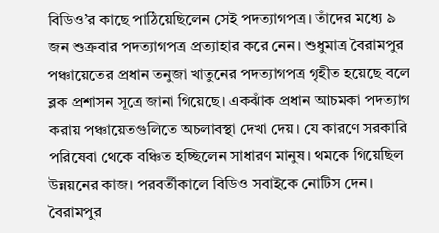বিডিও’র কাছে পাঠিয়েছিলেন সেই পদত্যাগপত্র। তাঁদের মধ্যে ৯ জন শুক্রবার পদত্যাগপত্র প্রত্যাহার করে নেন। শুধুমাত্র বৈরামপুর পঞ্চায়েতের প্রধান তনুজা খাতুনের পদত্যাগপত্র গৃহীত হয়েছে বলে ব্লক প্রশাসন সূত্রে জানা গিয়েছে। একঝাঁক প্রধান আচমকা পদত্যাগ করায় পঞ্চায়েতগুলিতে অচলাবস্থা দেখা দেয়। যে কারণে সরকারি পরিষেবা থেকে বঞ্চিত হচ্ছিলেন সাধারণ মানুষ। থমকে গিয়েছিল উন্নয়নের কাজ। পরবর্তীকালে বিডিও সবাইকে নোটিস দেন। বৈরামপুর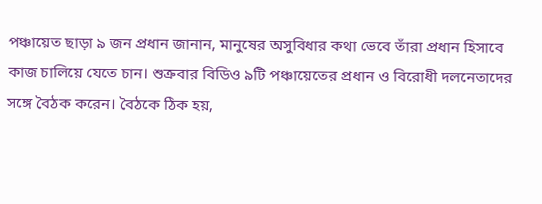পঞ্চায়েত ছাড়া ৯ জন প্রধান জানান, মানুষের অসুবিধার কথা ভেবে তাঁরা প্রধান হিসাবে কাজ চালিয়ে যেতে চান। শুক্রবার বিডিও ৯টি পঞ্চায়েতের প্রধান ও বিরোধী দলনেতাদের সঙ্গে বৈঠক করেন। বৈঠকে ঠিক হয়,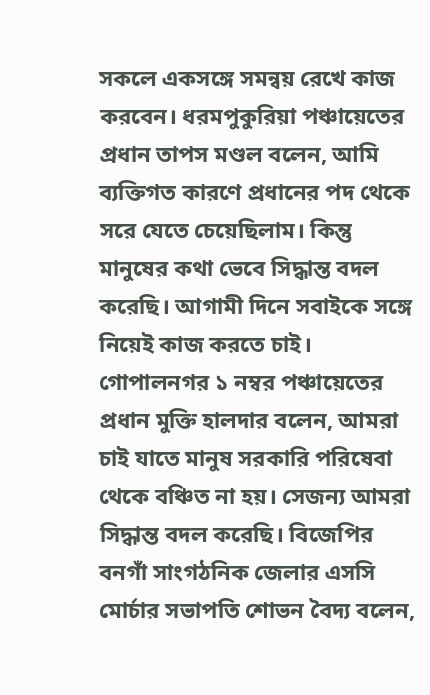সকলে একসঙ্গে সমন্বয় রেখে কাজ করবেন। ধরমপুকুরিয়া পঞ্চায়েতের প্রধান তাপস মণ্ডল বলেন, আমি ব্যক্তিগত কারণে প্রধানের পদ থেকে সরে যেতে চেয়েছিলাম। কিন্তু মানুষের কথা ভেবে সিদ্ধান্ত বদল করেছি। আগামী দিনে সবাইকে সঙ্গে নিয়েই কাজ করতে চাই। গোপালনগর ১ নম্বর পঞ্চায়েতের প্রধান মুক্তি হালদার বলেন, আমরা চাই যাতে মানুষ সরকারি পরিষেবা থেকে বঞ্চিত না হয়। সেজন্য আমরা সিদ্ধান্ত বদল করেছি। বিজেপির বনগাঁ সাংগঠনিক জেলার এসসি মোর্চার সভাপতি শোভন বৈদ্য বলেন,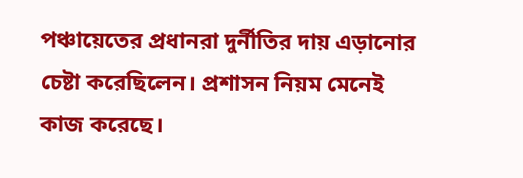পঞ্চায়েতের প্রধানরা দুর্নীতির দায় এড়ানোর চেষ্টা করেছিলেন। প্রশাসন নিয়ম মেনেই কাজ করেছে।